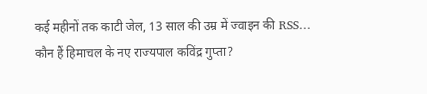कई महीनों तक काटी जेल, 13 साल की उम्र में ज्वाइन की RSS… कौन हैं हिमाचल के नए राज्यपाल कविंद्र गुप्ता?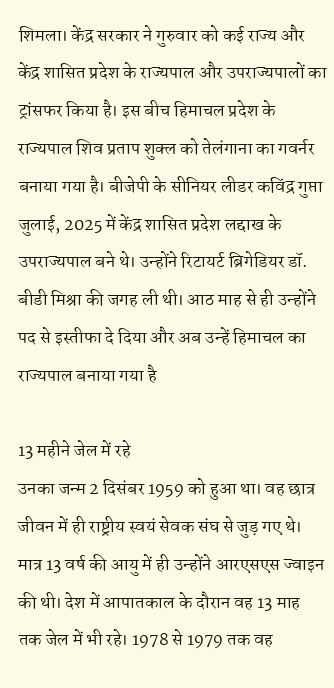शिमला। केंद्र सरकार ने गुरुवार को कई राज्य और केंद्र शासित प्रदेश के राज्यपाल और उपराज्यपालों का ट्रांसफर किया है। इस बीच हिमाचल प्रदेश के राज्यपाल शिव प्रताप शुक्ल को तेलंगाना का गवर्नर बनाया गया है। बीजेपी के सीनियर लीडर कविंद्र गुप्ता जुलाई, 2025 में केंद्र शासित प्रदेश लद्दाख के उपराज्यपाल बने थे। उन्होंने रिटायर्ट ब्रिगेडियर डॉ. बीडी मिश्रा की जगह ली थी। आठ माह से ही उन्होंने पद से इस्तीफा दे दिया और अब उन्हें हिमाचल का राज्यपाल बनाया गया है

13 महीने जेल में रहे
उनका जन्म 2 दिसंबर 1959 को हुआ था। वह छात्र जीवन में ही राष्ट्रीय स्वयं सेवक संघ से जुड़ गए थे। मात्र 13 वर्ष की आयु में ही उन्होंने आरएसएस ज्वाइन की थी। देश में आपातकाल के दौरान वह 13 माह तक जेल में भी रहे। 1978 से 1979 तक वह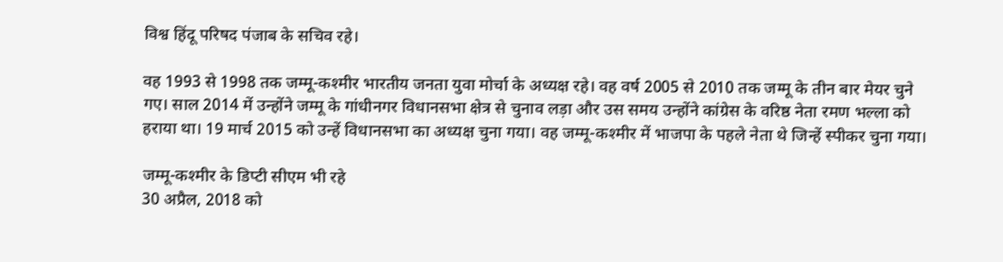विश्व हिंदू परिषद पंजाब के सचिव रहे।

वह 1993 से 1998 तक जम्मू-कश्मीर भारतीय जनता युवा मोर्चा के अध्यक्ष रहे। वह वर्ष 2005 से 2010 तक जम्मू के तीन बार मेयर चुने गए। साल 2014 में उन्होंने जम्मू के गांधीनगर विधानसभा क्षेत्र से चुनाव लड़ा और उस समय उन्होंने कांग्रेस के वरिष्ठ नेता रमण भल्ला को हराया था। 19 मार्च 2015 को उन्हें विधानसभा का अध्यक्ष चुना गया। वह जम्मू-कश्मीर में भाजपा के पहले नेता थे जिन्हें स्पीकर चुना गया।

जम्मू-कश्मीर के डिप्टी सीएम भी रहे
30 अप्रैल, 2018 को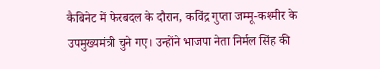कैबिनेट में फेरबदल के दौरान, कविंद्र गुप्ता जम्मू-कश्मीर के उपमुख्यमंत्री चुने गए। उन्होंने भाजपा नेता निर्मल सिंह की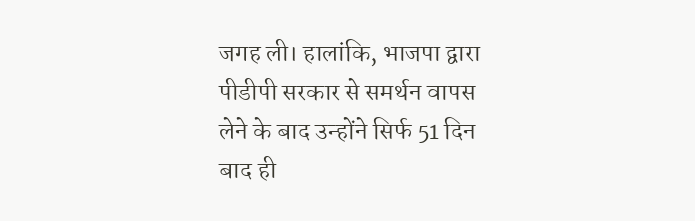जगह ली। हालांकि, भाजपा द्वारा पीडीपी सरकार से समर्थन वापस लेने के बाद उन्होंने सिर्फ 51 दिन बाद ही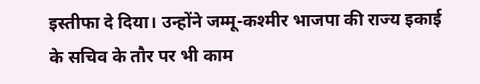इस्तीफा दे दिया। उन्होंने जम्मू-कश्मीर भाजपा की राज्य इकाई के सचिव के तौर पर भी काम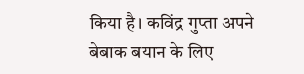किया है। कविंद्र गुप्ता अपने बेबाक बयान के लिए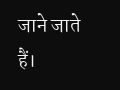जाने जाते हैं।